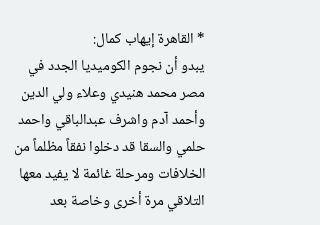* القاهرة إيهاب كمال:
يبدو أن نجوم الكوميديا الجدد في مصر محمد هنيدي وعلاء ولي الدين وأحمد آدم واشرف عبدالباقي واحمد حلمي والسقا قد دخلوا نفقاً مظلماً من الخلافات ومرحلة غائمة لا يفيد معها التلاقي مرة أخرى وخاصة بعد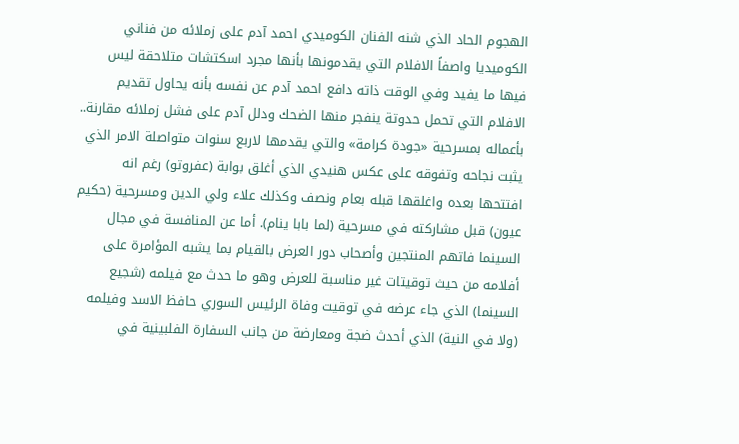الهجوم الحاد الذي شنه الفنان الكوميدي احمد آدم على زملائه من فناني الكوميديا واصفاً الافلام التي يقدمونها بأنها مجرد اسكتشات متلاحقة ليس فيها ما يفيد وفي الوقت ذاته دافع احمد آدم عن نفسه بأنه يحاول تقديم الافلام التي تحمل حدوتة ينفجر منها الضحك ودلل آدم على فشل زملائه مقارنة.. بأعماله بمسرحية «جودة كرامة» والتي يقدمها لاربع سنوات متواصلة الامر الذي يثبت نجاحه وتفوقه على عكس هنيدي الذي أغلق بوابة (عفروتو) رغم انه افتتحها بعده واغلقها قبله بعام ونصف وكذلك علاء ولي الدين ومسرحية (حكيم عيون) قبل مشاركته في مسرحية (لما بابا ينام). أما عن المنافسة في مجال السينما فاتهم المنتجين وأصحاب دور العرض بالقيام بما يشبه المؤامرة على أفلامه من حيث توقيتات غير مناسبة للعرض وهو ما حدث مع فيلمه (شجيع السينما) الذي جاء عرضه في توقيت وفاة الرئيس السوري حافظ الاسد وفيلمه (ولا في النية) الذي أحدث ضجة ومعارضة من جانب السفارة الفلبينية في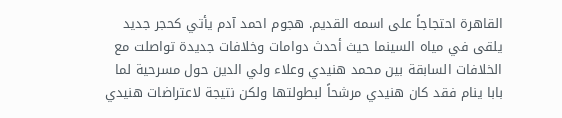القاهرة احتجاجاً على اسمه القديم. هجوم احمد آدم يأتي كحجر جديد يلقى في مياه السينما حيث أحدث دوامات وخلافات جديدة تواصلت مع الخلافات السابقة بين محمد هنيدي وعلاء ولي الدين حول مسرحية لما بابا ينام فقد كان هنيدي مرشحاً لبطولتها ولكن نتيجة لاعتراضات هنيدي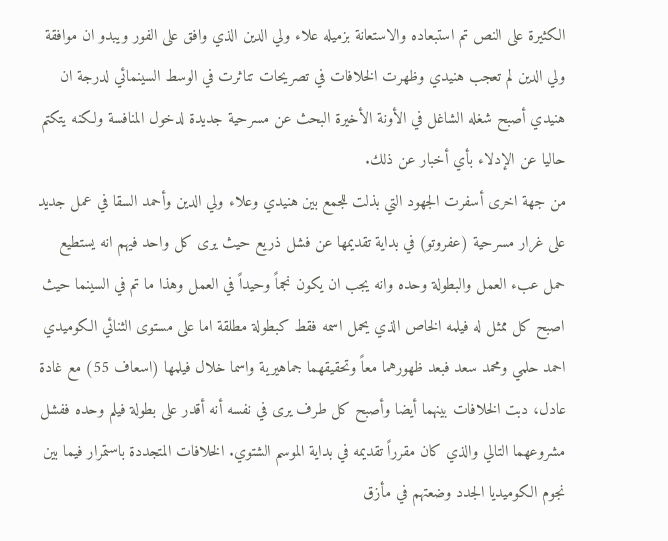الكثيرة على النص تم استبعاده والاستعانة بزميله علاء ولي الدين الذي وافق على الفور ويبدو ان موافقة ولي الدين لم تعجب هنيدي وظهرت الخلافات في تصريحات تناثرت في الوسط السينمائي لدرجة ان هنيدي أصبح شغله الشاغل في الأونة الأخيرة البحث عن مسرحية جديدة لدخول المنافسة ولكنه يتكتم حاليا عن الإدلاء بأي أخبار عن ذلك.
من جهة اخرى أسفرت الجهود التي بذلت للجمع بين هنيدي وعلاء ولي الدين وأحمد السقا في عمل جديد على غرار مسرحية (عفروتو) في بداية تقديمها عن فشل ذريع حيث يرى كل واحد فيهم انه يستطيع حمل عبء العمل والبطولة وحده وانه يجب ان يكون نجماً وحيداً في العمل وهذا ما تم في السينما حيث اصبح كل ممثل له فيلمه الخاص الذي يحمل اسمه فقط كبطولة مطلقة اما على مستوى الثنائي الكوميدي احمد حلمي ومحمد سعد فبعد ظهورهما معاً وتحقيقهما جماهيرية واسما خلال فيلمها (اسعاف 55) مع غادة عادل، دبت الخلافات بينهما أيضا وأصبح كل طرف يرى في نفسه أنه أقدر على بطولة فيلم وحده ففشل مشروعهما التالي والذي كان مقرراً تقديمه في بداية الموسم الشتوي. الخلافات المتجددة باستمرار فيما بين نجوم الكوميديا الجدد وضعتهم في مأزق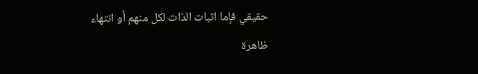حقيقي فإما اثبات الذات لكل منهم أو انتهاء ظاهرة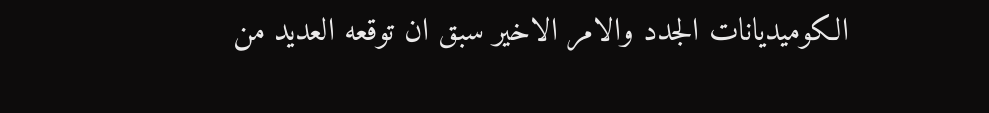الكوميديانات الجدد والامر الاخير سبق ان توقعه العديد من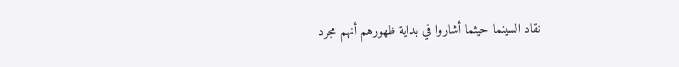نقاد السينما حيثما أشاروا في بداية ظهورهم أنهم مجرد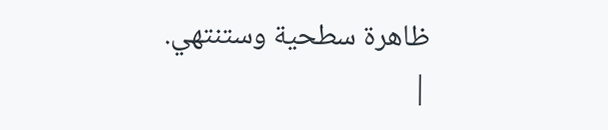ظاهرة سطحية وستنتهي.
|